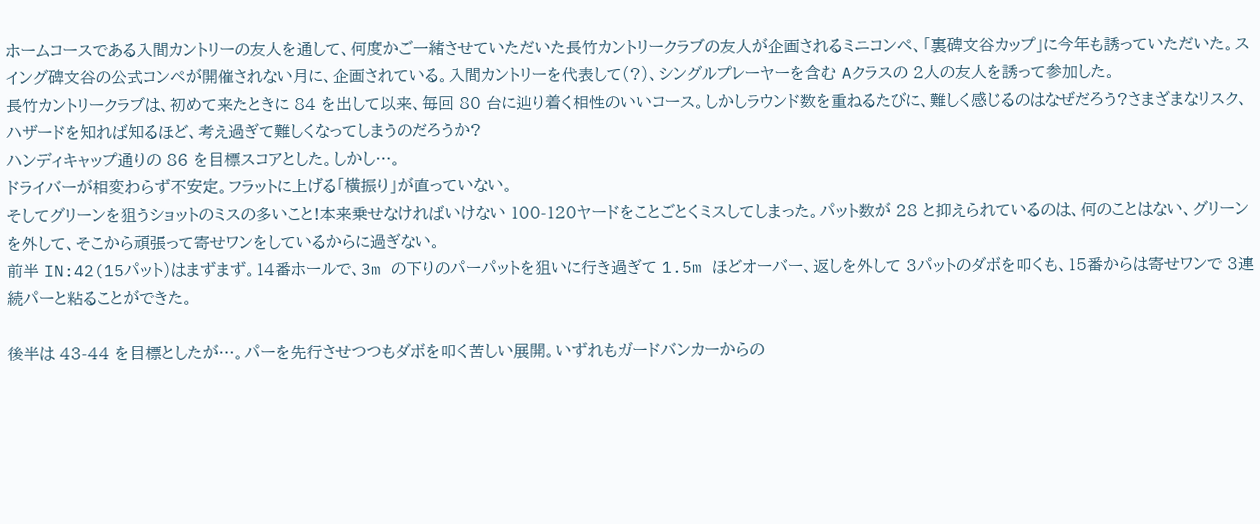ホームコースである入間カントリーの友人を通して、何度かご一緒させていただいた長竹カントリークラブの友人が企画されるミニコンペ、「裏碑文谷カップ」に今年も誘っていただいた。スイング碑文谷の公式コンペが開催されない月に、企画されている。入間カントリーを代表して(?)、シングルプレーヤーを含む Aクラスの 2人の友人を誘って参加した。
長竹カントリークラブは、初めて来たときに 84 を出して以来、毎回 80 台に辿り着く相性のいいコース。しかしラウンド数を重ねるたびに、難しく感じるのはなぜだろう?さまざまなリスク、ハザードを知れば知るほど、考え過ぎて難しくなってしまうのだろうか?
ハンディキャップ通りの 86 を目標スコアとした。しかし…。
ドライバーが相変わらず不安定。フラットに上げる「横振り」が直っていない。
そしてグリーンを狙うショットのミスの多いこと!本来乗せなければいけない 100-120ヤードをことごとくミスしてしまった。パット数が 28 と抑えられているのは、何のことはない、グリーンを外して、そこから頑張って寄せワンをしているからに過ぎない。
前半 IN:42(15パット)はまずまず。14番ホールで、3m の下りのパーパットを狙いに行き過ぎて 1.5m ほどオーバー、返しを外して 3パットのダボを叩くも、15番からは寄せワンで 3連続パーと粘ることができた。

後半は 43-44 を目標としたが…。パーを先行させつつもダボを叩く苦しい展開。いずれもガードバンカーからの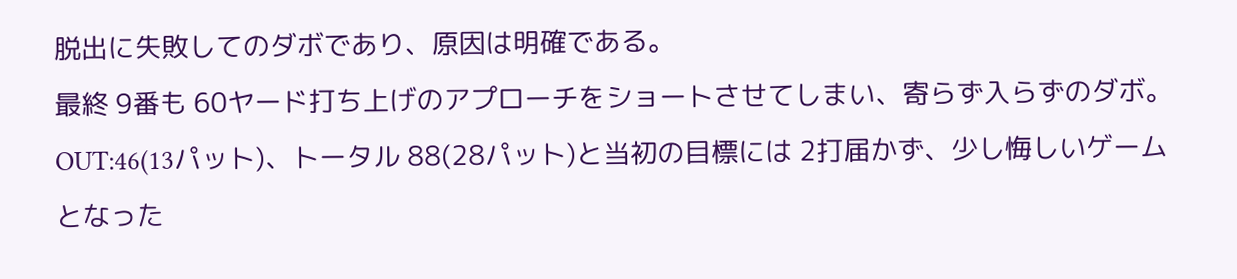脱出に失敗してのダボであり、原因は明確である。
最終 9番も 60ヤード打ち上げのアプローチをショートさせてしまい、寄らず入らずのダボ。OUT:46(13パット)、トータル 88(28パット)と当初の目標には 2打届かず、少し悔しいゲームとなった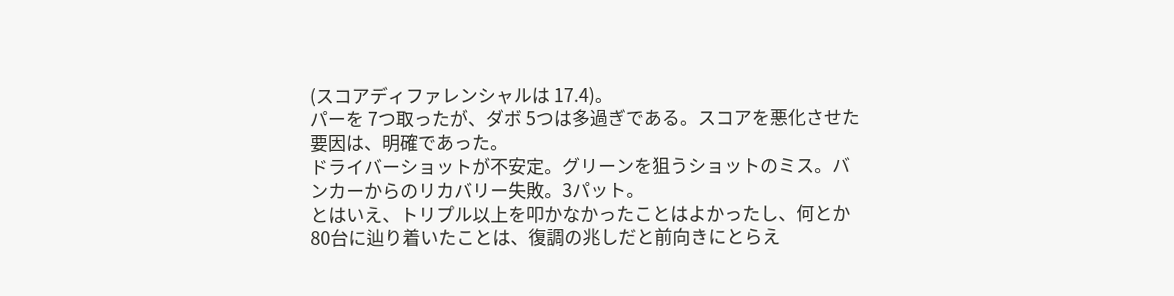(スコアディファレンシャルは 17.4)。
パーを 7つ取ったが、ダボ 5つは多過ぎである。スコアを悪化させた要因は、明確であった。
ドライバーショットが不安定。グリーンを狙うショットのミス。バンカーからのリカバリー失敗。3パット。
とはいえ、トリプル以上を叩かなかったことはよかったし、何とか 80台に辿り着いたことは、復調の兆しだと前向きにとらえ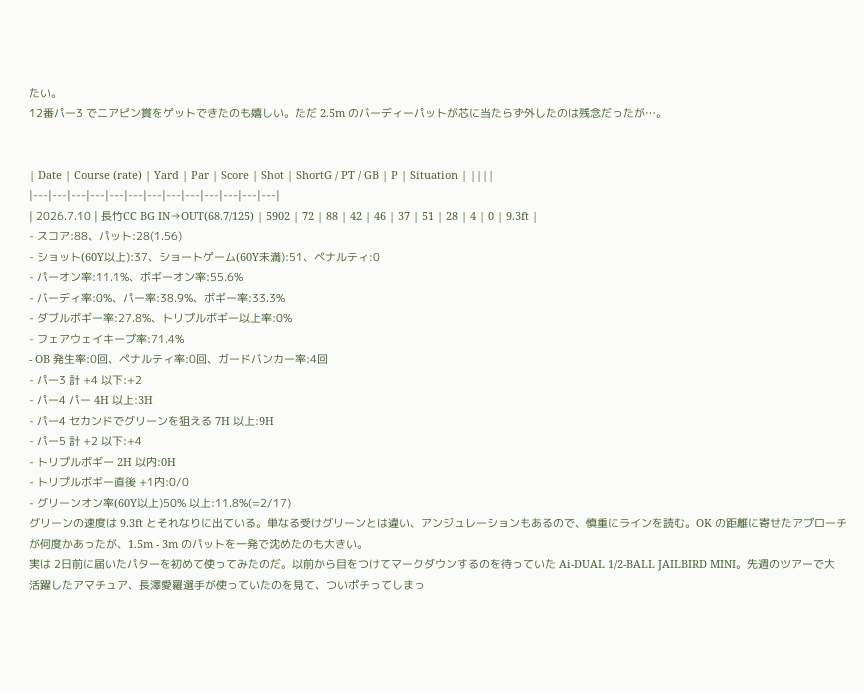たい。
12番パー3 でニアピン賞をゲットできたのも嬉しい。ただ 2.5m のバーディーパットが芯に当たらず外したのは残念だったが…。


| Date | Course (rate) | Yard | Par | Score | Shot | ShortG / PT / GB | P | Situation | ||||
|---|---|---|---|---|---|---|---|---|---|---|---|---|
| 2026.7.10 | 長竹CC BG IN→OUT(68.7/125) | 5902 | 72 | 88 | 42 | 46 | 37 | 51 | 28 | 4 | 0 | 9.3ft |
- スコア:88、パット:28(1.56)
- ショット(60Y以上):37、ショートゲーム(60Y未満):51、ペナルティ:0
- パーオン率:11.1%、ボギーオン率:55.6%
- バーディ率:0%、パー率:38.9%、ボギー率:33.3%
- ダブルボギー率:27.8%、トリプルボギー以上率:0%
- フェアウェイキープ率:71.4%
- OB 発生率:0回、ペナルティ率:0回、ガードバンカー率:4回
- パー3 計 +4 以下:+2
- パー4 パー 4H 以上:3H
- パー4 セカンドでグリーンを狙える 7H 以上:9H
- パー5 計 +2 以下:+4
- トリプルボギー 2H 以内:0H
- トリプルボギー直後 +1内:0/0
- グリーンオン率(60Y以上)50% 以上:11.8%(=2/17)
グリーンの速度は 9.3ft とそれなりに出ている。単なる受けグリーンとは違い、アンジュレーションもあるので、慎重にラインを読む。OK の距離に寄せたアプローチが何度かあったが、1.5m - 3m のパットを一発で沈めたのも大きい。
実は 2日前に届いたパターを初めて使ってみたのだ。以前から目をつけてマークダウンするのを待っていた Ai-DUAL 1/2-BALL JAILBIRD MINI。先週のツアーで大活躍したアマチュア、長澤愛羅選手が使っていたのを見て、ついポチってしまっ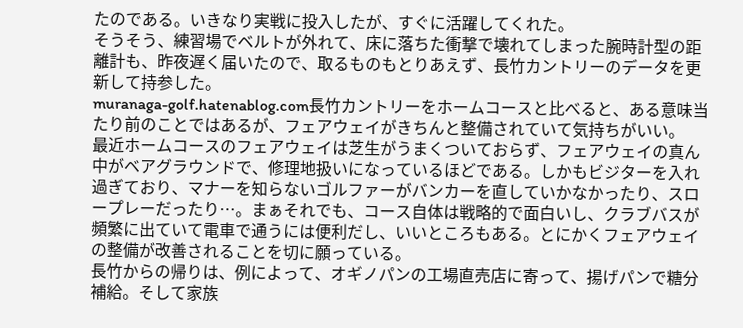たのである。いきなり実戦に投入したが、すぐに活躍してくれた。
そうそう、練習場でベルトが外れて、床に落ちた衝撃で壊れてしまった腕時計型の距離計も、昨夜遅く届いたので、取るものもとりあえず、長竹カントリーのデータを更新して持参した。
muranaga-golf.hatenablog.com長竹カントリーをホームコースと比べると、ある意味当たり前のことではあるが、フェアウェイがきちんと整備されていて気持ちがいい。
最近ホームコースのフェアウェイは芝生がうまくついておらず、フェアウェイの真ん中がベアグラウンドで、修理地扱いになっているほどである。しかもビジターを入れ過ぎており、マナーを知らないゴルファーがバンカーを直していかなかったり、スロープレーだったり…。まぁそれでも、コース自体は戦略的で面白いし、クラブバスが頻繁に出ていて電車で通うには便利だし、いいところもある。とにかくフェアウェイの整備が改善されることを切に願っている。
長竹からの帰りは、例によって、オギノパンの工場直売店に寄って、揚げパンで糖分補給。そして家族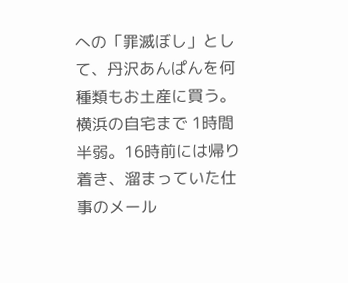への「罪滅ぼし」として、丹沢あんぱんを何種類もお土産に買う。横浜の自宅まで 1時間半弱。16時前には帰り着き、溜まっていた仕事のメール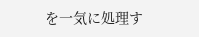を一気に処理す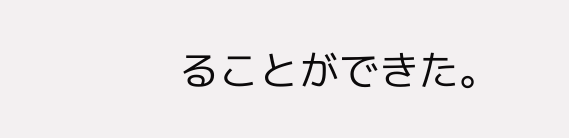ることができた。